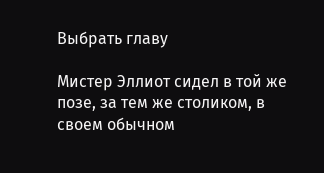Выбрать главу

Мистер Эллиот сидел в той же позе, за тем же столиком, в своем обычном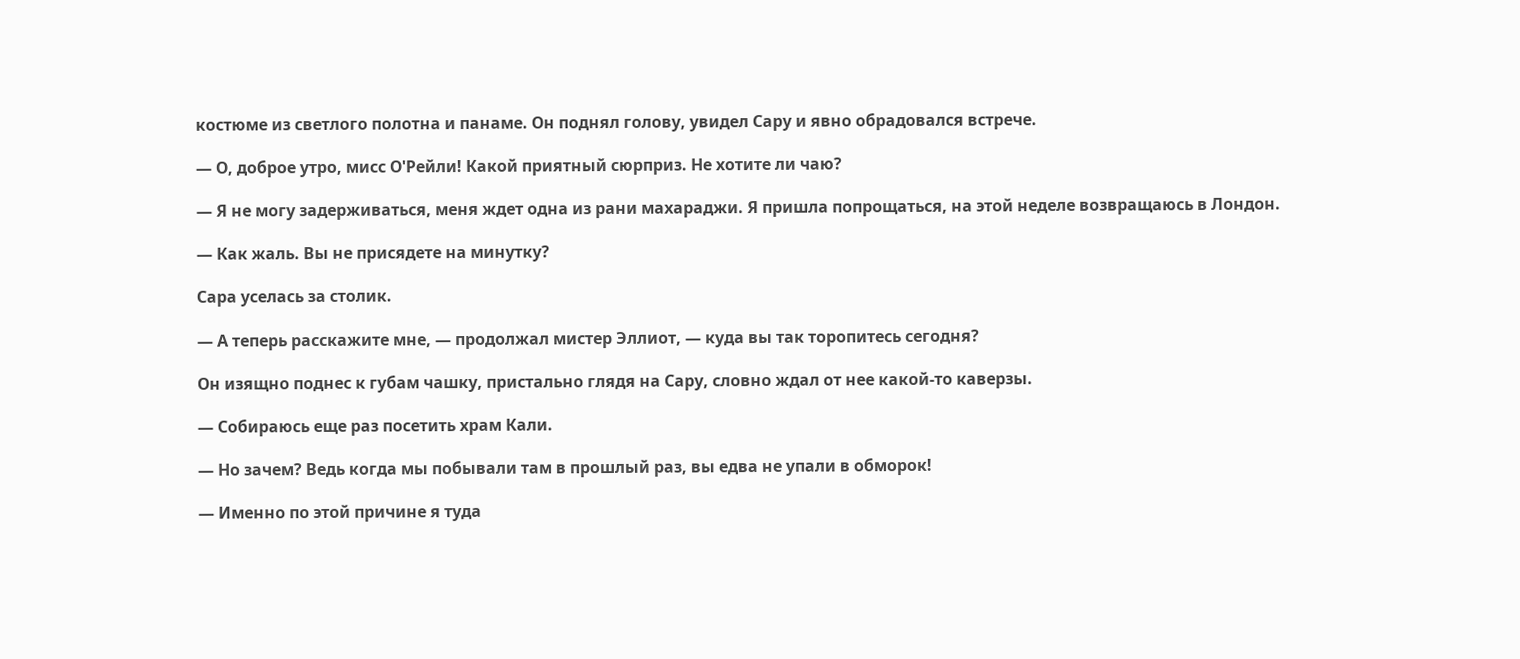костюме из светлого полотна и панаме. Он поднял голову, увидел Сару и явно обрадовался встрече.

— О, доброе утро, мисс О'Рейли! Какой приятный сюрприз. Не хотите ли чаю?

— Я не могу задерживаться, меня ждет одна из рани махараджи. Я пришла попрощаться, на этой неделе возвращаюсь в Лондон.

— Как жаль. Вы не присядете на минутку?

Сара уселась за столик.

— А теперь расскажите мне, — продолжал мистер Эллиот, — куда вы так торопитесь сегодня?

Он изящно поднес к губам чашку, пристально глядя на Сару, словно ждал от нее какой-то каверзы.

— Собираюсь еще раз посетить храм Кали.

— Но зачем? Ведь когда мы побывали там в прошлый раз, вы едва не упали в обморок!

— Именно по этой причине я туда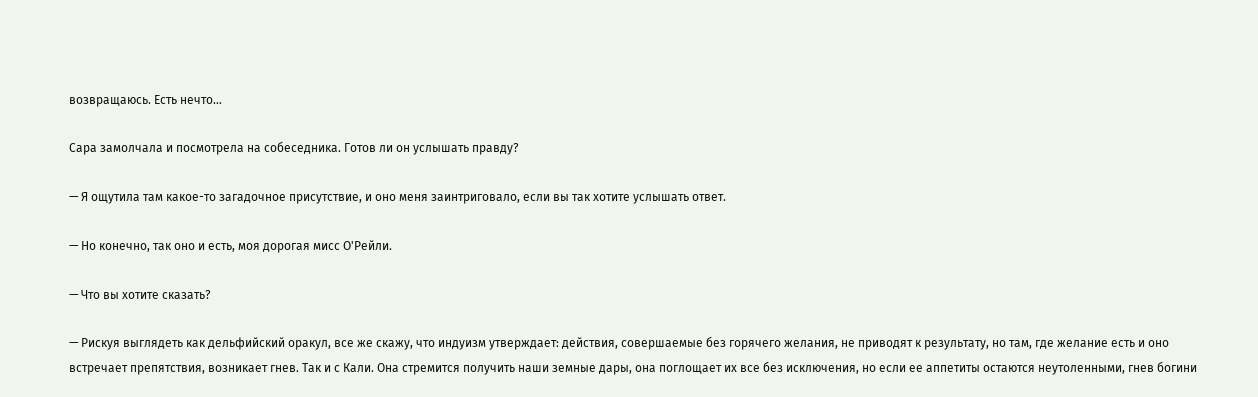возвращаюсь. Есть нечто…

Сара замолчала и посмотрела на собеседника. Готов ли он услышать правду?

— Я ощутила там какое-то загадочное присутствие, и оно меня заинтриговало, если вы так хотите услышать ответ.

— Но конечно, так оно и есть, моя дорогая мисс О'Рейли.

— Что вы хотите сказать?

— Рискуя выглядеть как дельфийский оракул, все же скажу, что индуизм утверждает: действия, совершаемые без горячего желания, не приводят к результату, но там, где желание есть и оно встречает препятствия, возникает гнев. Так и с Кали. Она стремится получить наши земные дары, она поглощает их все без исключения, но если ее аппетиты остаются неутоленными, гнев богини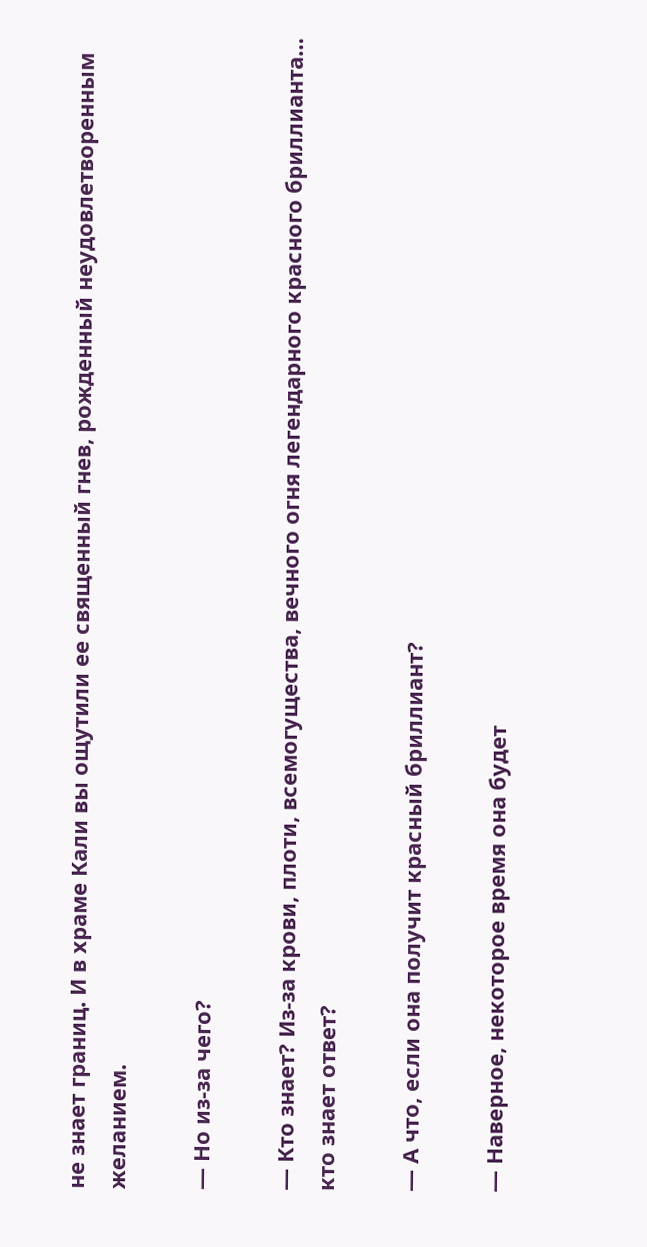не знает границ. И в храме Кали вы ощутили ее священный гнев, рожденный неудовлетворенным желанием.

— Но из-за чего?

— Кто знает? Из-за крови, плоти, всемогущества, вечного огня легендарного красного бриллианта… кто знает ответ?

— А что, если она получит красный бриллиант?

— Наверное, некоторое время она будет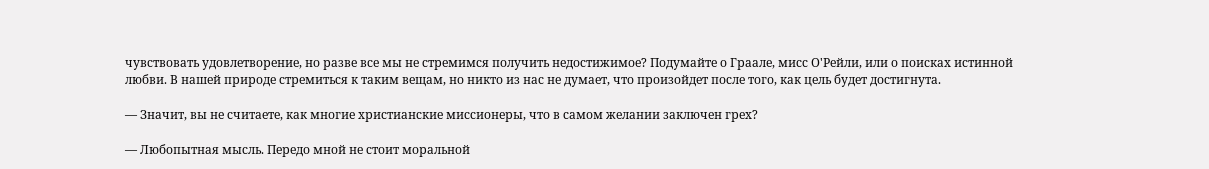чувствовать удовлетворение, но разве все мы не стремимся получить недостижимое? Подумайте о Граале, мисс О'Рейли, или о поисках истинной любви. В нашей природе стремиться к таким вещам, но никто из нас не думает, что произойдет после того, как цель будет достигнута.

— Значит, вы не считаете, как многие христианские миссионеры, что в самом желании заключен грех?

— Любопытная мысль. Передо мной не стоит моральной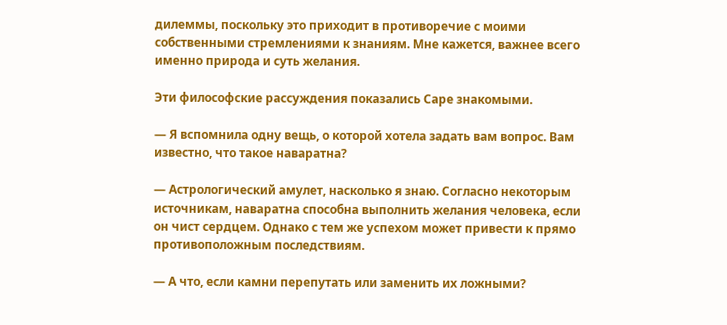дилеммы, поскольку это приходит в противоречие с моими собственными стремлениями к знаниям. Мне кажется, важнее всего именно природа и суть желания.

Эти философские рассуждения показались Саре знакомыми.

— Я вспомнила одну вещь, о которой хотела задать вам вопрос. Вам известно, что такое наваратна?

— Астрологический амулет, насколько я знаю. Согласно некоторым источникам, наваратна способна выполнить желания человека, если он чист сердцем. Однако с тем же успехом может привести к прямо противоположным последствиям.

— А что, если камни перепутать или заменить их ложными?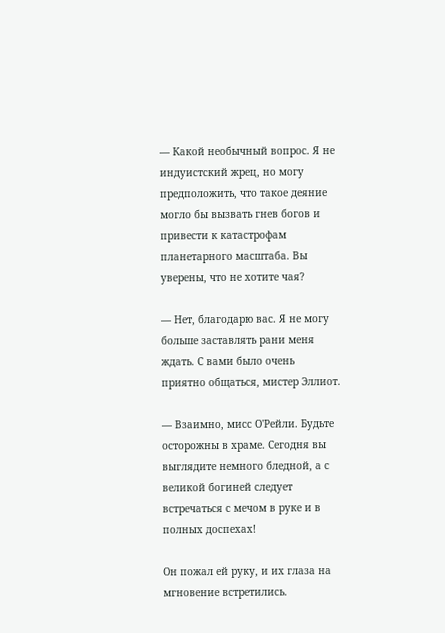— Какой необычный вопрос. Я не индуистский жрец, но могу предположить, что такое деяние могло бы вызвать гнев богов и привести к катастрофам планетарного масштаба. Вы уверены, что не хотите чая?

— Нет, благодарю вас. Я не могу больше заставлять рани меня ждать. С вами было очень приятно общаться, мистер Эллиот.

— Взаимно, мисс О'Рейли. Будьте осторожны в храме. Сегодня вы выглядите немного бледной, а с великой богиней следует встречаться с мечом в руке и в полных доспехах!

Он пожал ей руку, и их глаза на мгновение встретились.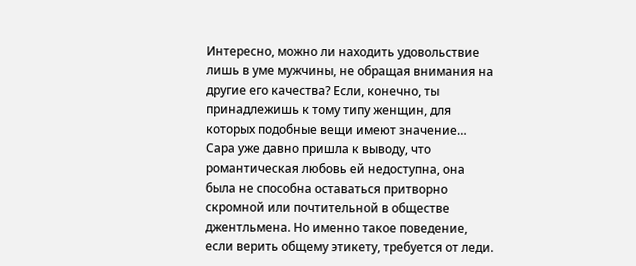Интересно, можно ли находить удовольствие лишь в уме мужчины, не обращая внимания на другие его качества? Если, конечно, ты принадлежишь к тому типу женщин, для которых подобные вещи имеют значение… Сара уже давно пришла к выводу, что романтическая любовь ей недоступна, она была не способна оставаться притворно скромной или почтительной в обществе джентльмена. Но именно такое поведение, если верить общему этикету, требуется от леди.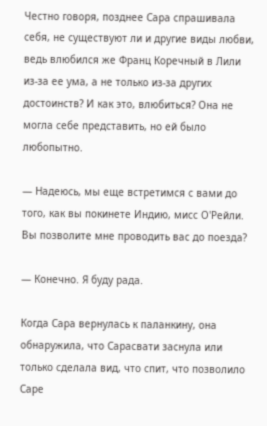Честно говоря, позднее Сара спрашивала себя, не существуют ли и другие виды любви, ведь влюбился же Франц Коречный в Лили из-за ее ума, а не только из-за других достоинств? И как это, влюбиться? Она не могла себе представить, но ей было любопытно.

— Надеюсь, мы еще встретимся с вами до того, как вы покинете Индию, мисс О'Рейли. Вы позволите мне проводить вас до поезда?

— Конечно. Я буду рада.

Когда Сара вернулась к паланкину, она обнаружила, что Сарасвати заснула или только сделала вид, что спит, что позволило Саре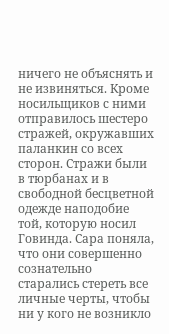ничего не объяснять и не извиняться. Кроме носильщиков с ними отправилось шестеро стражей, окружавших паланкин со всех сторон. Стражи были в тюрбанах и в свободной бесцветной одежде наподобие той, которую носил Говинда. Сара поняла, что они совершенно сознательно старались стереть все личные черты, чтобы ни у кого не возникло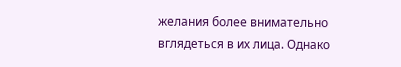желания более внимательно вглядеться в их лица. Однако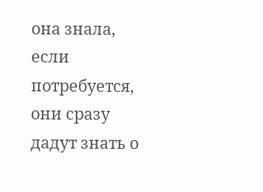она знала, если потребуется, они сразу дадут знать о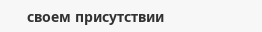своем присутствии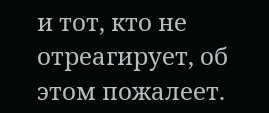и тот, кто не отреагирует, об этом пожалеет.